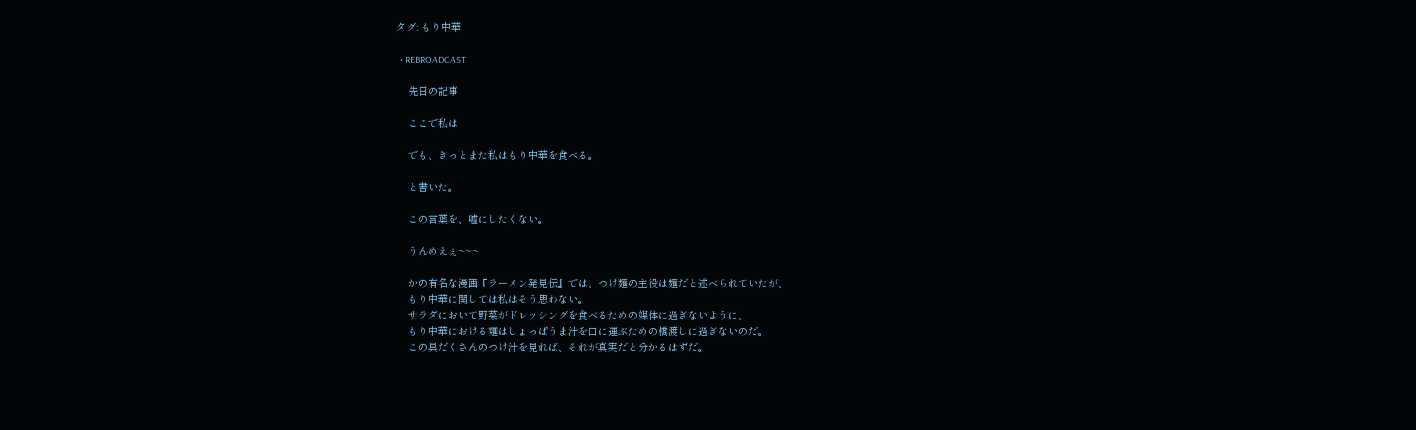タグ: もり中華

  • REBROADCAST

    先日の記事

    ここで私は

    でも、きっとまた私はもり中華を食べる。

    と書いた。

    この言葉を、嘘にしたくない。

    うんめえぇ~~~

    かの有名な漫画『ラーメン発見伝』では、つけ麺の主役は麺だと述べられていたが、
    もり中華に関しては私はそう思わない。
    サラダにおいて野菜がドレッシングを食べるための媒体に過ぎないように、
    もり中華における麵はしょっぱうま汁を口に運ぶための橋渡しに過ぎないのだ。
    この具だくさんのつけ汁を見れば、それが真実だと分かるはずだ。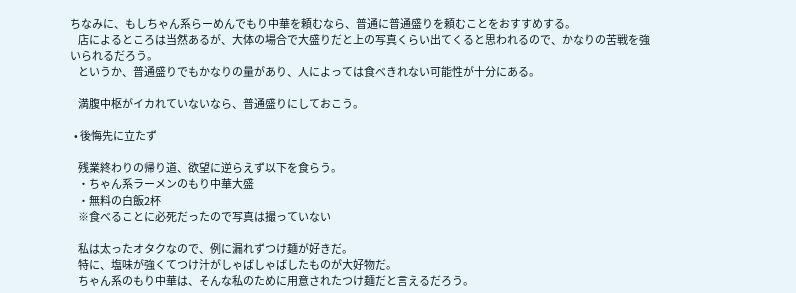ちなみに、もしちゃん系らーめんでもり中華を頼むなら、普通に普通盛りを頼むことをおすすめする。
    店によるところは当然あるが、大体の場合で大盛りだと上の写真くらい出てくると思われるので、かなりの苦戦を強いられるだろう。
    というか、普通盛りでもかなりの量があり、人によっては食べきれない可能性が十分にある。

    満腹中枢がイカれていないなら、普通盛りにしておこう。

  • 後悔先に立たず

    残業終わりの帰り道、欲望に逆らえず以下を食らう。
    ・ちゃん系ラーメンのもり中華大盛
    ・無料の白飯2杯
    ※食べることに必死だったので写真は撮っていない

    私は太ったオタクなので、例に漏れずつけ麺が好きだ。
    特に、塩味が強くてつけ汁がしゃばしゃばしたものが大好物だ。
    ちゃん系のもり中華は、そんな私のために用意されたつけ麺だと言えるだろう。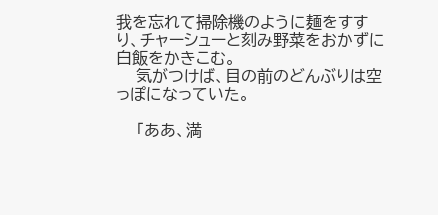我を忘れて掃除機のように麺をすすり、チャーシューと刻み野菜をおかずに白飯をかきこむ。
    気がつけば、目の前のどんぶりは空っぽになっていた。

    「ああ、満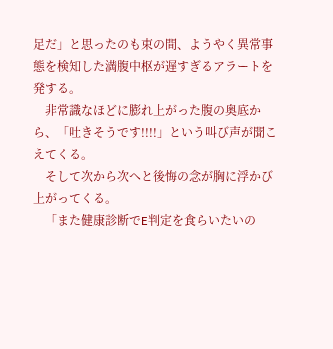足だ」と思ったのも束の間、ようやく異常事態を検知した満腹中枢が遅すぎるアラートを発する。
    非常識なほどに膨れ上がった腹の奥底から、「吐きそうです!!!!」という叫び声が聞こえてくる。
    そして次から次へと後悔の念が胸に浮かび上がってくる。
    「また健康診断でE判定を食らいたいの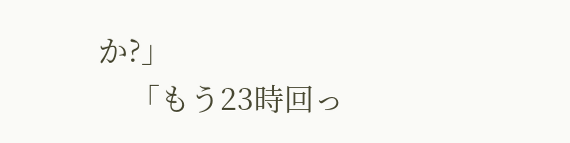か?」
    「もう23時回っ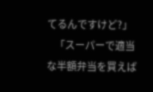てるんですけど?」
    「スーパーで適当な半額弁当を買えば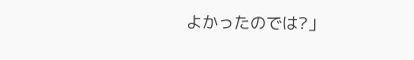よかったのでは?」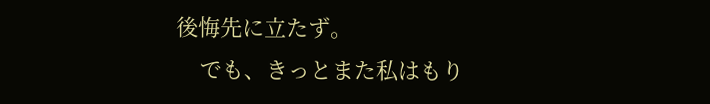後悔先に立たず。
    でも、きっとまた私はもり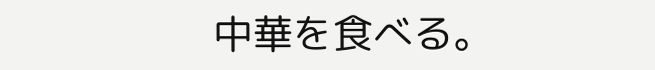中華を食べる。